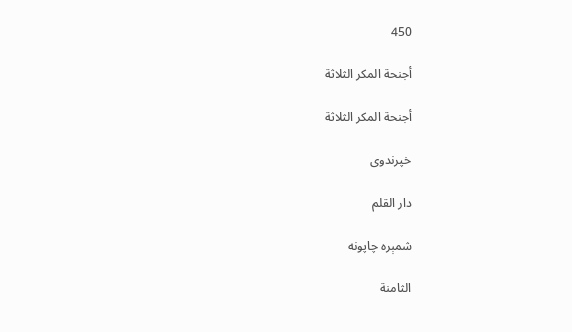450

أجنحة المكر الثلاثة

أجنحة المكر الثلاثة

خپرندوی

دار القلم

شمېره چاپونه

الثامنة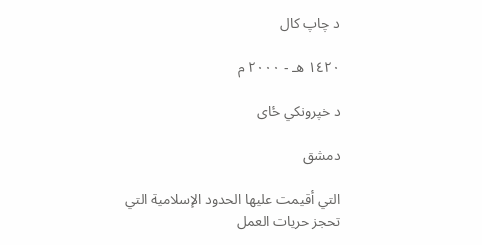د چاپ کال

١٤٢٠ هـ - ٢٠٠٠ م

د خپرونکي ځای

دمشق

التي أقيمت عليها الحدود الإسلامية التي تحجز حريات العمل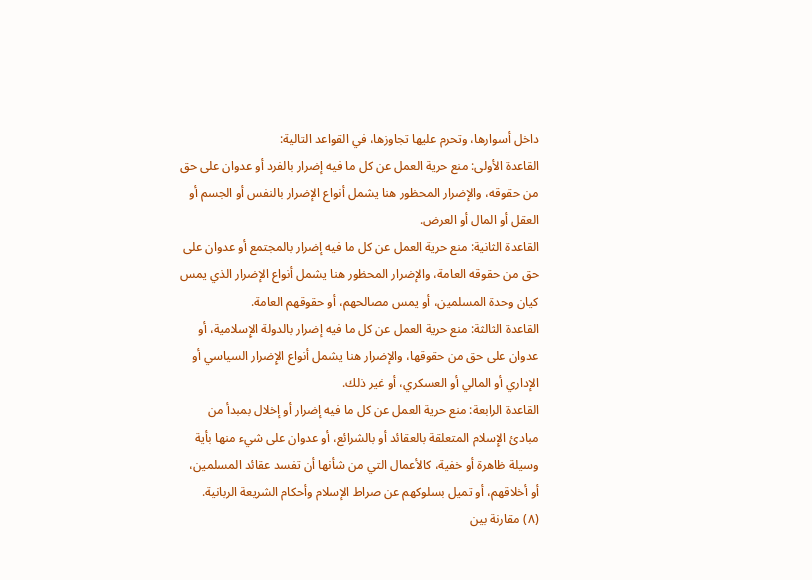داخل أسوارها، وتحرم عليها تجاوزها، في القواعد التالية:
القاعدة الأولى: منع حرية العمل عن كل ما فيه إضرار بالفرد أو عدوان على حق من حقوقه، والإضرار المحظور هنا يشمل أنواع الإضرار بالنفس أو الجسم أو العقل أو المال أو العرض.
القاعدة الثانية: منع حرية العمل عن كل ما فيه إضرار بالمجتمع أو عدوان على حق من حقوقه العامة، والإضرار المحظور هنا يشمل أنواع الإضرار الذي يمس كيان وحدة المسلمين، أو يمس مصالحهم، أو حقوقهم العامة.
القاعدة الثالثة: منع حرية العمل عن كل ما فيه إضرار بالدولة الإِسلامية، أو عدوان على حق من حقوقها، والإضرار هنا يشمل أنواع الإِضرار السياسي أو الإداري أو المالي أو العسكري، أو غير ذلك.
القاعدة الرابعة: منع حرية العمل عن كل ما فيه إضرار أو إخلال بمبدأ من مبادئ الإِسلام المتعلقة بالعقائد أو بالشرائع، أو عدوان على شيء منها بأية وسيلة ظاهرة أو خفية، كالأعمال التي من شأنها أن تفسد عقائد المسلمين، أو أخلاقهم، أو تميل بسلوكهم عن صراط الإسلام وأحكام الشريعة الربانية.
(٨) مقارنة بين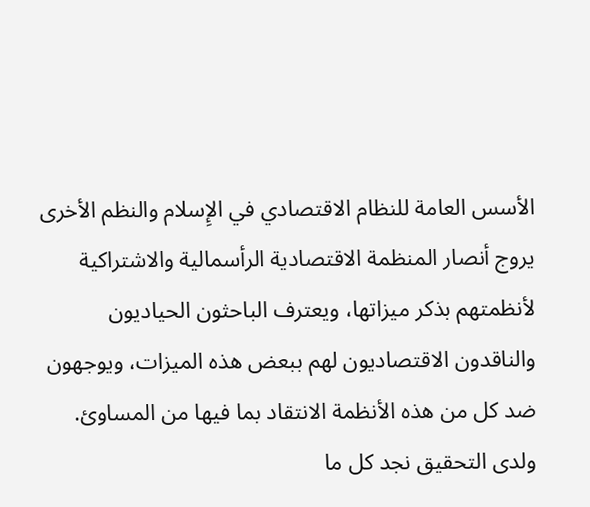الأسس العامة للنظام الاقتصادي في الإِسلام والنظم الأخرى
يروج أنصار المنظمة الاقتصادية الرأسمالية والاشتراكية لأنظمتهم بذكر ميزاتها، ويعترف الباحثون الحياديون والناقدون الاقتصاديون لهم ببعض هذه الميزات، ويوجهون ضد كل من هذه الأنظمة الانتقاد بما فيها من المساوئ.
ولدى التحقيق نجد كل ما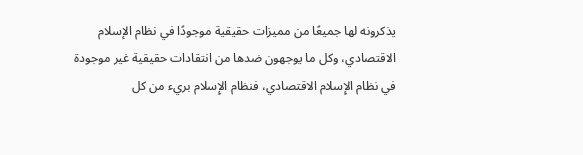يذكرونه لها جميعًا من مميزات حقيقية موجودًا في نظام الإسلام الاقتصادي، وكل ما يوجهون ضدها من انتقادات حقيقية غير موجودة في نظام الإِسلام الاقتصادي، فنظام الإِسلام بريء من كل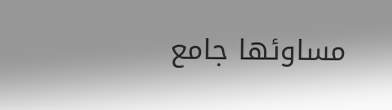مساوئها جامع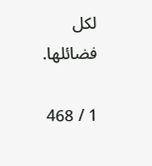لكل فضائلها.

1 / 468